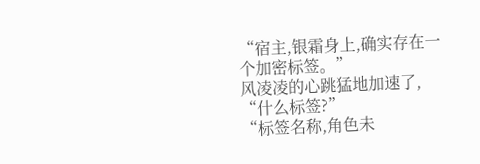“宿主,银霜身上,确实存在一个加密标签。”
风凌凌的心跳猛地加速了,
“什么标签?”
“标签名称,角色未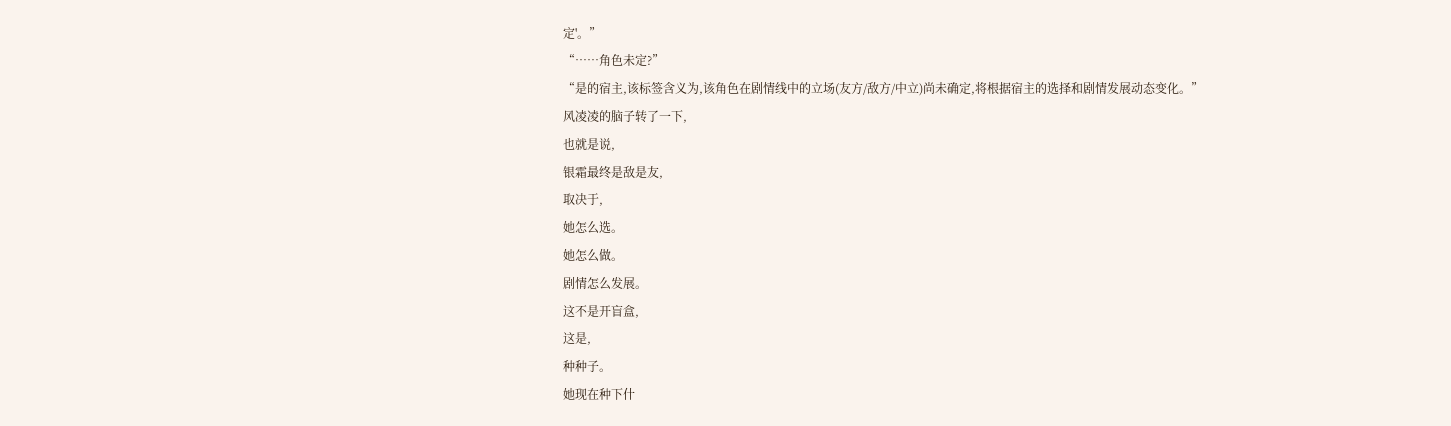定'。”
“……角色未定?”
“是的宿主,该标签含义为,该角色在剧情线中的立场(友方/敌方/中立)尚未确定,将根据宿主的选择和剧情发展动态变化。”
风凌凌的脑子转了一下,
也就是说,
银霜最终是敌是友,
取决于,
她怎么选。
她怎么做。
剧情怎么发展。
这不是开盲盒,
这是,
种种子。
她现在种下什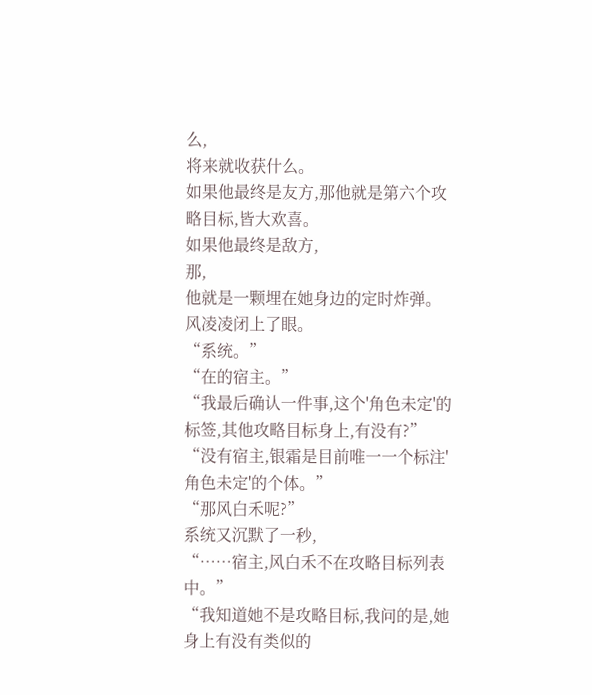么,
将来就收获什么。
如果他最终是友方,那他就是第六个攻略目标,皆大欢喜。
如果他最终是敌方,
那,
他就是一颗埋在她身边的定时炸弹。
风凌凌闭上了眼。
“系统。”
“在的宿主。”
“我最后确认一件事,这个'角色未定'的标签,其他攻略目标身上,有没有?”
“没有宿主,银霜是目前唯一一个标注'角色未定'的个体。”
“那风白禾呢?”
系统又沉默了一秒,
“……宿主,风白禾不在攻略目标列表中。”
“我知道她不是攻略目标,我问的是,她身上有没有类似的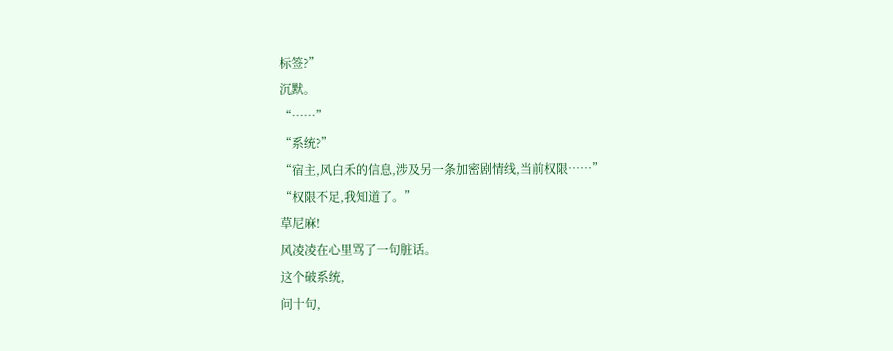标签?”
沉默。
“……”
“系统?”
“宿主,风白禾的信息,涉及另一条加密剧情线,当前权限……”
“权限不足,我知道了。”
草尼麻!
风凌凌在心里骂了一句脏话。
这个破系统,
问十句,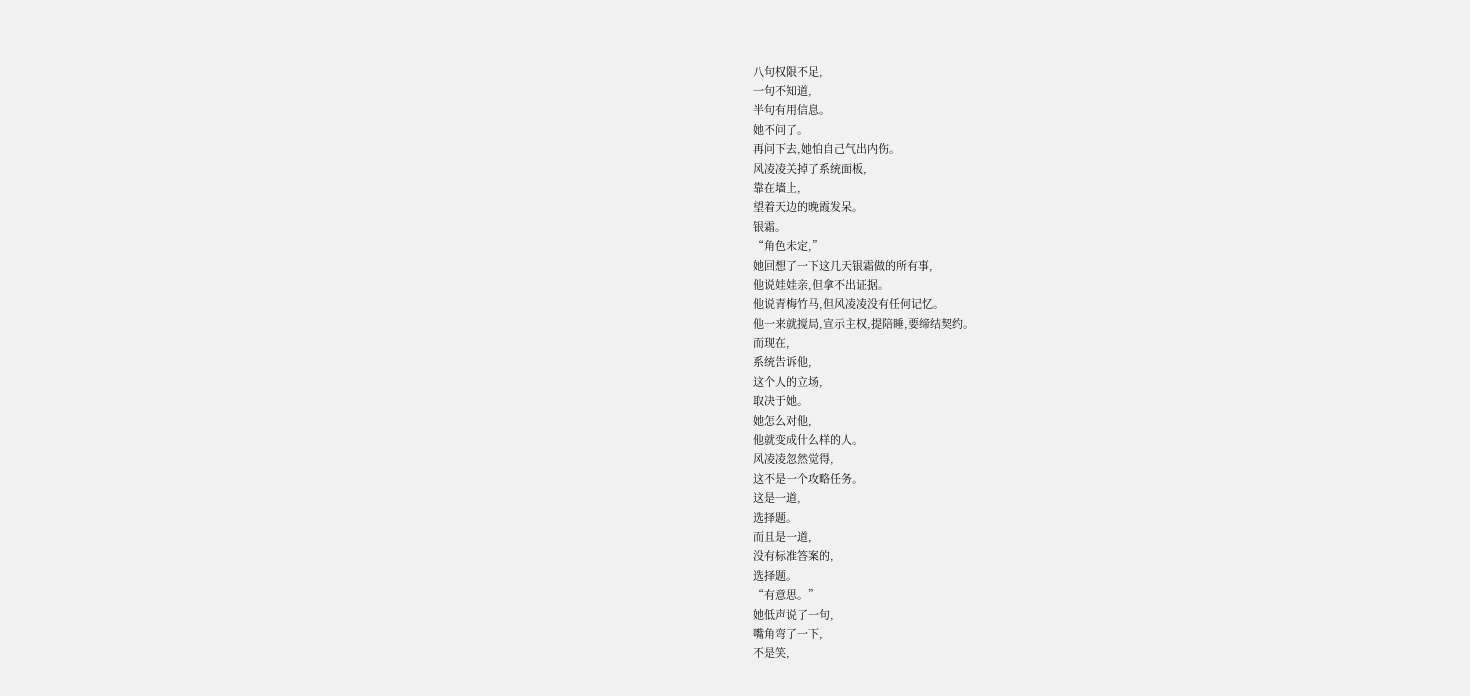八句权限不足,
一句不知道,
半句有用信息。
她不问了。
再问下去,她怕自己气出内伤。
风凌凌关掉了系统面板,
靠在墙上,
望着天边的晚霞发呆。
银霜。
“角色未定,”
她回想了一下这几天银霜做的所有事,
他说娃娃亲,但拿不出证据。
他说青梅竹马,但风凌凌没有任何记忆。
他一来就搅局,宣示主权,提陪睡,要缔结契约。
而现在,
系统告诉他,
这个人的立场,
取决于她。
她怎么对他,
他就变成什么样的人。
风凌凌忽然觉得,
这不是一个攻略任务。
这是一道,
选择题。
而且是一道,
没有标准答案的,
选择题。
“有意思。”
她低声说了一句,
嘴角弯了一下,
不是笑,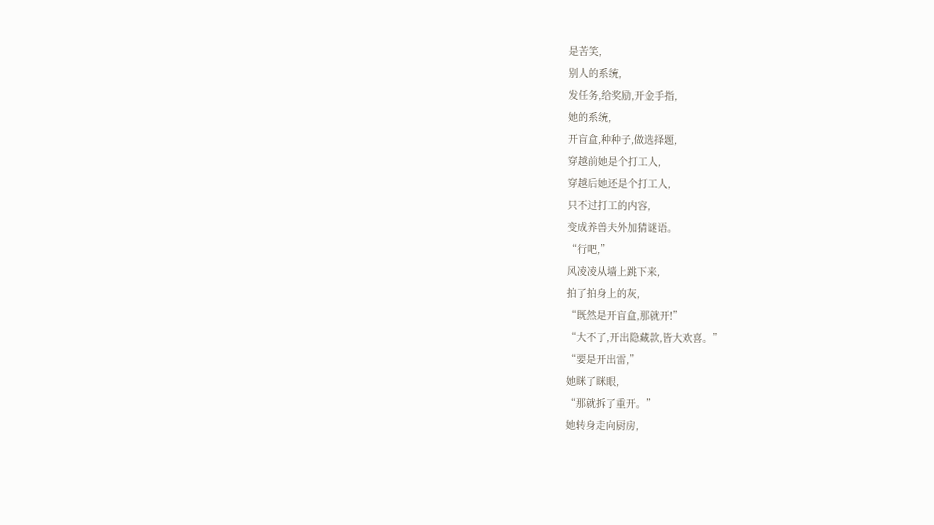是苦笑,
别人的系统,
发任务,给奖励,开金手指,
她的系统,
开盲盒,种种子,做选择题,
穿越前她是个打工人,
穿越后她还是个打工人,
只不过打工的内容,
变成养兽夫外加猜谜语。
“行吧,”
风凌凌从墙上跳下来,
拍了拍身上的灰,
“既然是开盲盒,那就开!”
“大不了,开出隐藏款,皆大欢喜。”
“要是开出雷,”
她眯了眯眼,
“那就拆了重开。”
她转身走向厨房,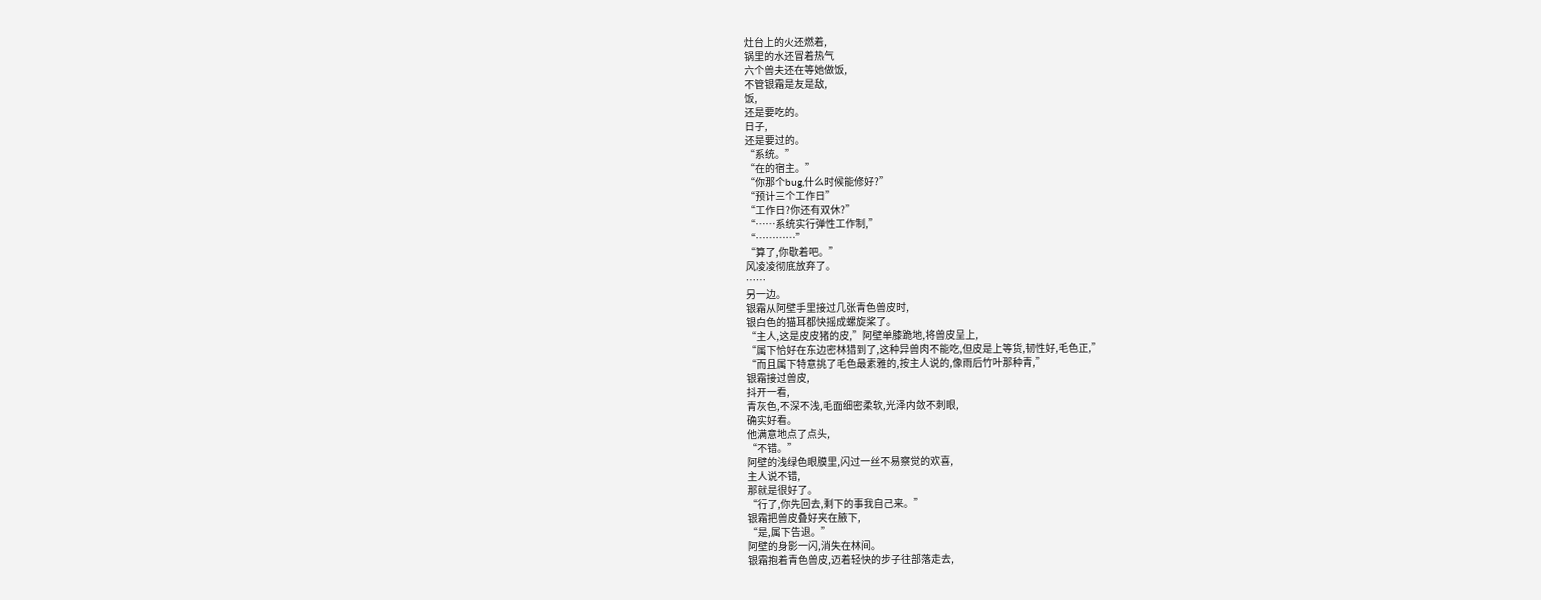灶台上的火还燃着,
锅里的水还冒着热气
六个兽夫还在等她做饭,
不管银霜是友是敌,
饭,
还是要吃的。
日子,
还是要过的。
“系统。”
“在的宿主。”
“你那个bug,什么时候能修好?”
“预计三个工作日”
“工作日?你还有双休?”
“……系统实行弹性工作制,”
“…………”
“算了,你歇着吧。”
风凌凌彻底放弃了。
……
另一边。
银霜从阿壁手里接过几张青色兽皮时,
银白色的猫耳都快摇成螺旋桨了。
“主人,这是皮皮猪的皮,”阿壁单膝跪地,将兽皮呈上,
“属下恰好在东边密林猎到了,这种异兽肉不能吃,但皮是上等货,韧性好,毛色正,”
“而且属下特意挑了毛色最素雅的,按主人说的,像雨后竹叶那种青,”
银霜接过兽皮,
抖开一看,
青灰色,不深不浅,毛面细密柔软,光泽内敛不刺眼,
确实好看。
他满意地点了点头,
“不错。”
阿壁的浅绿色眼膜里,闪过一丝不易察觉的欢喜,
主人说不错,
那就是很好了。
“行了,你先回去,剩下的事我自己来。”
银霜把兽皮叠好夹在腋下,
“是,属下告退。”
阿壁的身影一闪,消失在林间。
银霜抱着青色兽皮,迈着轻快的步子往部落走去,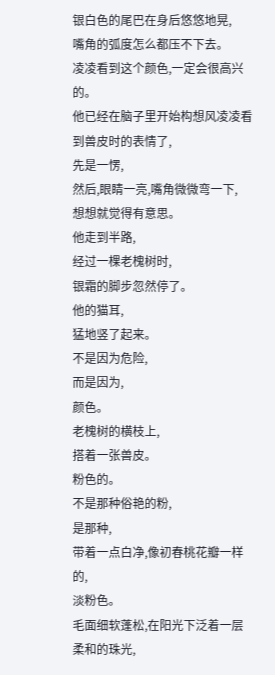银白色的尾巴在身后悠悠地晃,
嘴角的弧度怎么都压不下去。
凌凌看到这个颜色,一定会很高兴的。
他已经在脑子里开始构想风凌凌看到兽皮时的表情了,
先是一愣,
然后,眼睛一亮,嘴角微微弯一下,
想想就觉得有意思。
他走到半路,
经过一棵老槐树时,
银霜的脚步忽然停了。
他的猫耳,
猛地竖了起来。
不是因为危险,
而是因为,
颜色。
老槐树的横枝上,
搭着一张兽皮。
粉色的。
不是那种俗艳的粉,
是那种,
带着一点白净,像初春桃花瓣一样的,
淡粉色。
毛面细软蓬松,在阳光下泛着一层柔和的珠光,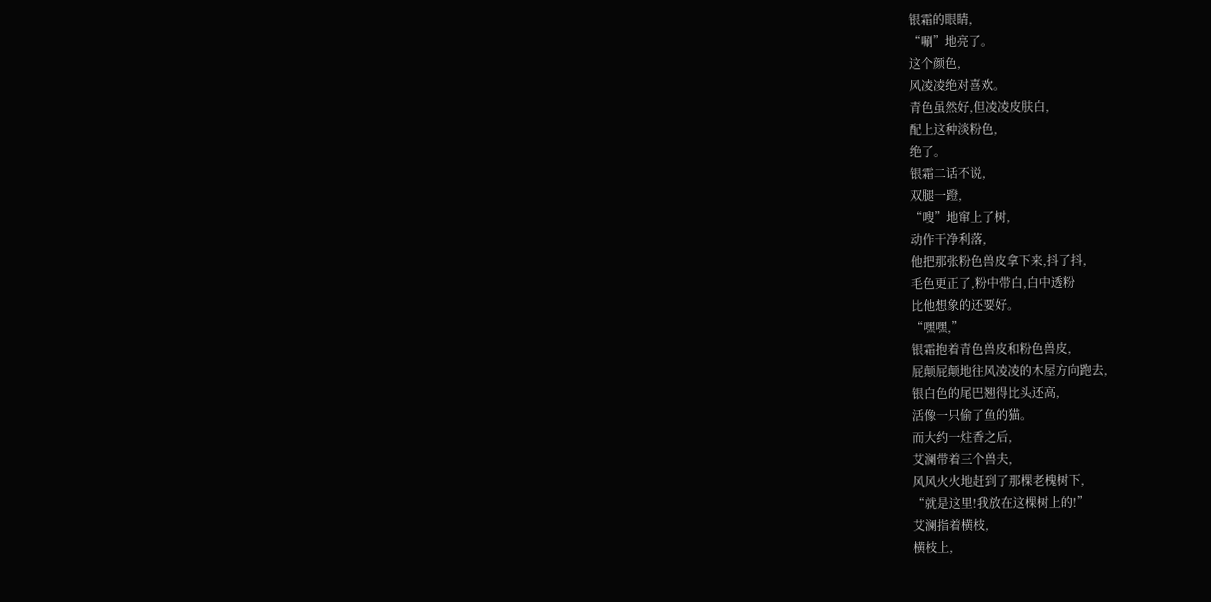银霜的眼睛,
“唰”地亮了。
这个颜色,
风凌凌绝对喜欢。
青色虽然好,但凌凌皮肤白,
配上这种淡粉色,
绝了。
银霜二话不说,
双腿一蹬,
“嗖”地窜上了树,
动作干净利落,
他把那张粉色兽皮拿下来,抖了抖,
毛色更正了,粉中带白,白中透粉
比他想象的还要好。
“嘿嘿,”
银霜抱着青色兽皮和粉色兽皮,
屁颠屁颠地往风凌凌的木屋方向跑去,
银白色的尾巴翘得比头还高,
活像一只偷了鱼的猫。
而大约一炷香之后,
艾澜带着三个兽夫,
风风火火地赶到了那棵老槐树下,
“就是这里!我放在这棵树上的!”
艾澜指着横枝,
横枝上,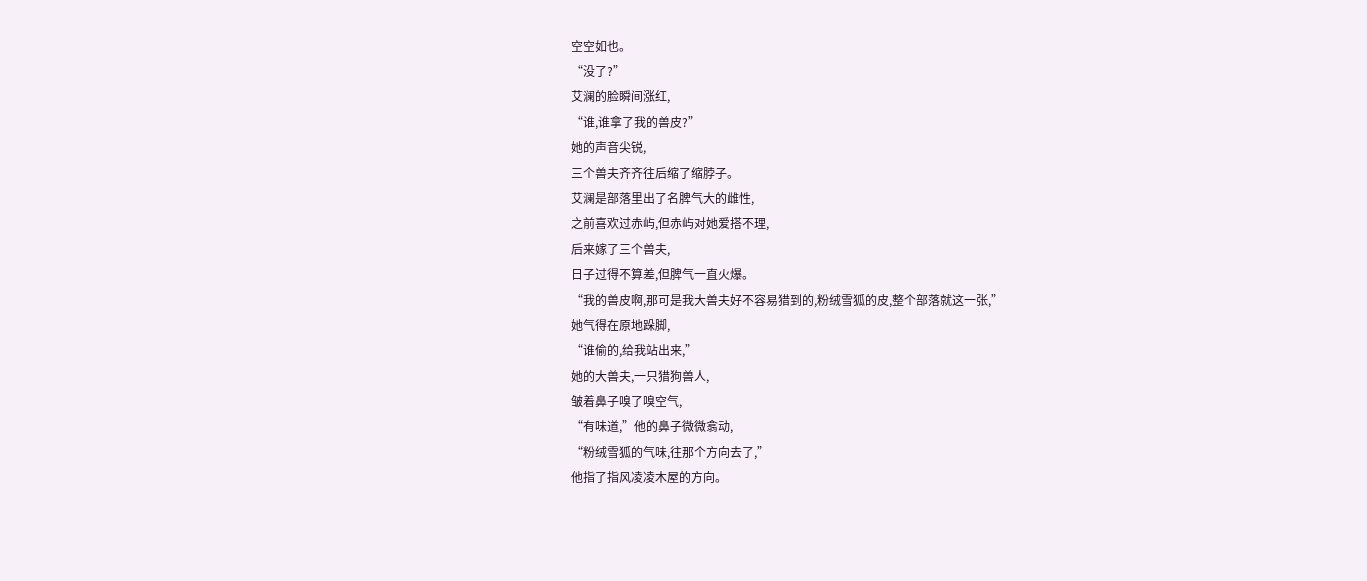空空如也。
“没了?”
艾澜的脸瞬间涨红,
“谁,谁拿了我的兽皮?”
她的声音尖锐,
三个兽夫齐齐往后缩了缩脖子。
艾澜是部落里出了名脾气大的雌性,
之前喜欢过赤屿,但赤屿对她爱搭不理,
后来嫁了三个兽夫,
日子过得不算差,但脾气一直火爆。
“我的兽皮啊,那可是我大兽夫好不容易猎到的,粉绒雪狐的皮,整个部落就这一张,”
她气得在原地跺脚,
“谁偷的,给我站出来,”
她的大兽夫,一只猎狗兽人,
皱着鼻子嗅了嗅空气,
“有味道,”他的鼻子微微翕动,
“粉绒雪狐的气味,往那个方向去了,”
他指了指风凌凌木屋的方向。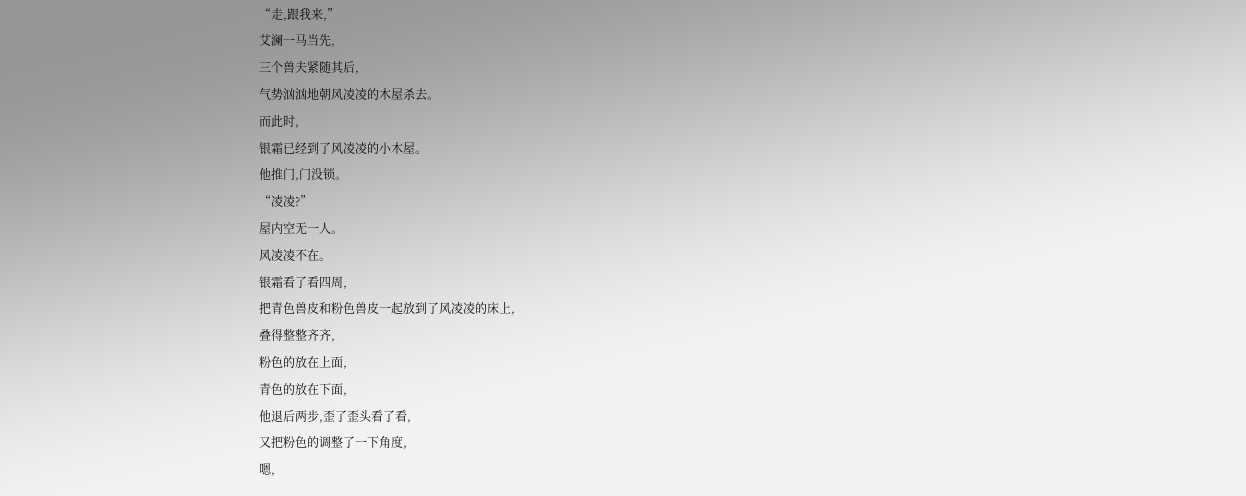“走,跟我来,”
艾澜一马当先,
三个兽夫紧随其后,
气势汹汹地朝风凌凌的木屋杀去。
而此时,
银霜已经到了风凌凌的小木屋。
他推门,门没锁。
“凌凌?”
屋内空无一人。
风凌凌不在。
银霜看了看四周,
把青色兽皮和粉色兽皮一起放到了风凌凌的床上,
叠得整整齐齐,
粉色的放在上面,
青色的放在下面,
他退后两步,歪了歪头看了看,
又把粉色的调整了一下角度,
嗯,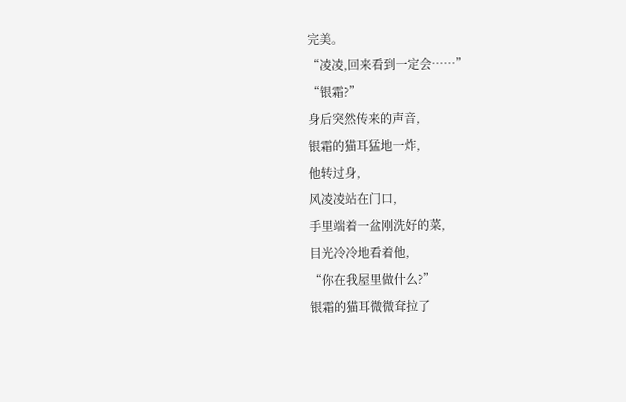完美。
“凌凌,回来看到一定会……”
“银霜?”
身后突然传来的声音,
银霜的猫耳猛地一炸,
他转过身,
风凌凌站在门口,
手里端着一盆刚洗好的菜,
目光冷冷地看着他,
“你在我屋里做什么?”
银霜的猫耳微微耷拉了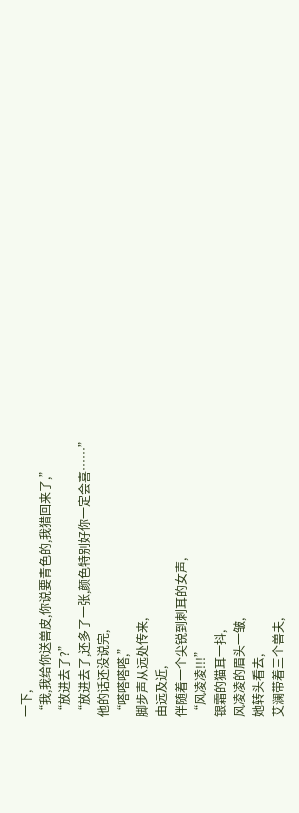一下,
“我,我给你送兽皮,你说要青色的,我猎回来了,”
“放进去了?”
“放进去了,还多了一张,颜色特别好你一定会喜……”
他的话还没说完,
“嗒嗒嗒嗒,”
脚步声从远处传来,
由远及近,
伴随着一个尖锐到刺耳的女声,
“风凌凌!!!”
银霜的猫耳一抖,
风凌凌的眉头一皱,
她转头看去,
艾澜带着三个兽夫,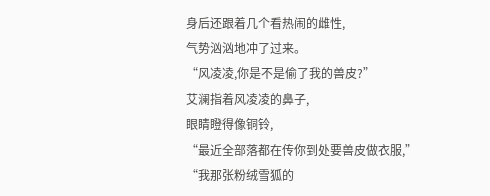身后还跟着几个看热闹的雌性,
气势汹汹地冲了过来。
“风凌凌,你是不是偷了我的兽皮?”
艾澜指着风凌凌的鼻子,
眼睛瞪得像铜铃,
“最近全部落都在传你到处要兽皮做衣服,”
“我那张粉绒雪狐的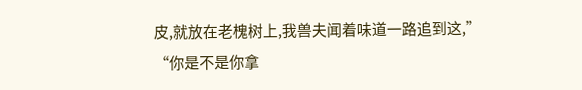皮,就放在老槐树上,我兽夫闻着味道一路追到这,”
“你是不是你拿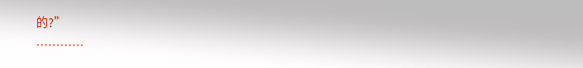的?”
…………